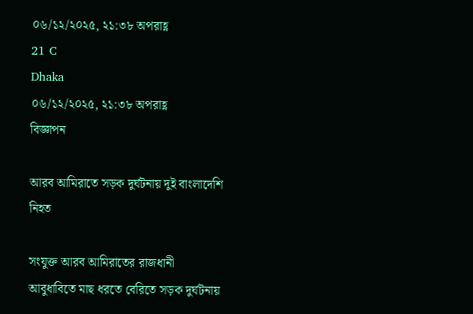০৬/১২/২০২৫, ২১:৩৮ অপরাহ্ণ
21 C
Dhaka
০৬/১২/২০২৫, ২১:৩৮ অপরাহ্ণ
বিজ্ঞাপন

আরব আমিরাতে সড়ক দুর্ঘটনায় দুই বাংলাদেশি নিহত

সংযুক্ত আরব আমিরাতের রাজধানী আবুধাবিতে মাছ ধরতে বেরিতে সড়ক দুর্ঘটনায়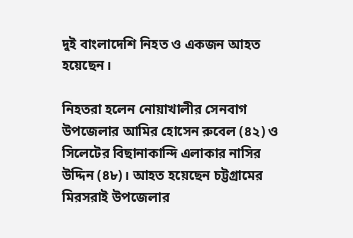দুই বাংলাদেশি নিহত ও একজন আহত হয়েছেন।

নিহতরা হলেন নোয়াখালীর সেনবাগ উপজেলার আমির হোসেন রুবেল (৪২) ও সিলেটের বিছানাকান্দি এলাকার নাসির উদ্দিন (৪৮)। আহত হয়েছেন চট্টগ্রামের মিরসরাই উপজেলার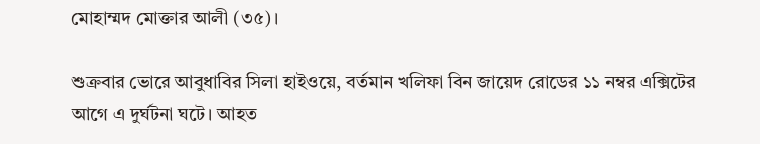মোহাম্মদ মোক্তার আলী (৩৫)।

শুক্রবার ভোরে আবুধাবির সিলা হাইওয়ে, বর্তমান খলিফা বিন জায়েদ রোডের ১১ নম্বর এক্সিটের আগে এ দুর্ঘটনা ঘটে। আহত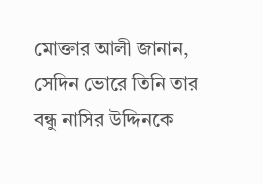মোক্তার আলী জানান, সেদিন ভোরে তিনি তার বন্ধু নাসির উদ্দিনকে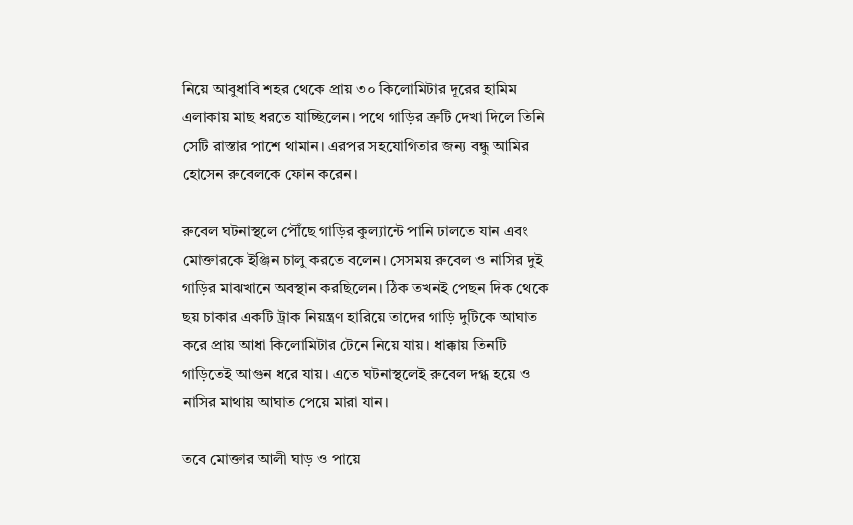নিয়ে আবুধাবি শহর থেকে প্রায় ৩০ কিলোমিটার দূরের হামিম এলাকায় মাছ ধরতে যাচ্ছিলেন। পথে গাড়ির ত্রুটি দেখা দিলে তিনি সেটি রাস্তার পাশে থামান। এরপর সহযোগিতার জন্য বন্ধু আমির হোসেন রুবেলকে ফোন করেন।

রুবেল ঘটনাস্থলে পৌঁছে গাড়ির কুল্যান্টে পানি ঢালতে যান এবং মোক্তারকে ইঞ্জিন চালু করতে বলেন। সেসময় রুবেল ও নাসির দুই গাড়ির মাঝখানে অবস্থান করছিলেন। ঠিক তখনই পেছন দিক থেকে ছয় চাকার একটি ট্রাক নিয়ন্ত্রণ হারিয়ে তাদের গাড়ি দুটিকে আঘাত করে প্রায় আধা কিলোমিটার টেনে নিয়ে যায়। ধাক্কায় তিনটি গাড়িতেই আগুন ধরে যায়। এতে ঘটনাস্থলেই রুবেল দগ্ধ হয়ে ও নাসির মাথায় আঘাত পেয়ে মারা যান।

তবে মোক্তার আলী ঘাড় ও পায়ে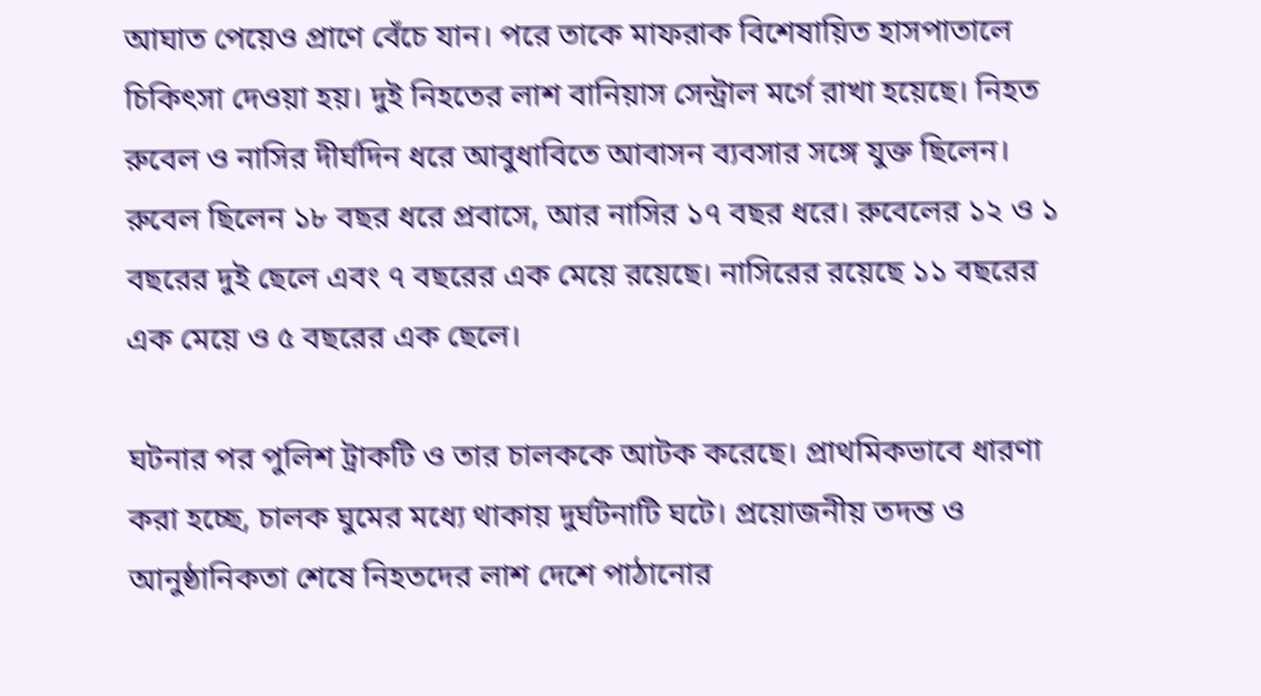আঘাত পেয়েও প্রাণে বেঁচে যান। পরে তাকে মাফরাক বিশেষায়িত হাসপাতালে চিকিৎসা দেওয়া হয়। দুই নিহতের লাশ বানিয়াস সেন্ট্রাল মর্গে রাখা হয়েছে। নিহত রুবেল ও নাসির দীর্ঘদিন ধরে আবুধাবিতে আবাসন ব্যবসার সঙ্গে যুক্ত ছিলেন। রুবেল ছিলেন ১৮ বছর ধরে প্রবাসে, আর নাসির ১৭ বছর ধরে। রুবেলের ১২ ও ১ বছরের দুই ছেলে এবং ৭ বছরের এক মেয়ে রয়েছে। নাসিরের রয়েছে ১১ বছরের এক মেয়ে ও ৫ বছরের এক ছেলে।

ঘটনার পর পুলিশ ট্রাকটি ও তার চালককে আটক করেছে। প্রাথমিকভাবে ধারণা করা হচ্ছে, চালক ঘুমের মধ্যে থাকায় দুর্ঘটনাটি ঘটে। প্রয়োজনীয় তদন্ত ও আনুষ্ঠানিকতা শেষে নিহতদের লাশ দেশে পাঠানোর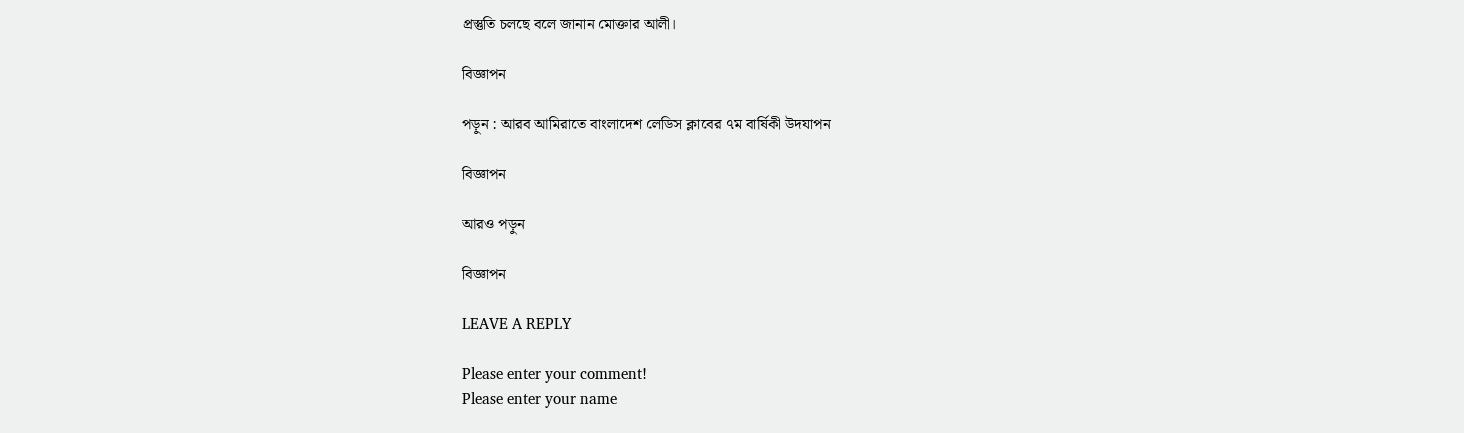প্রস্তুতি চলছে বলে জানান মোক্তার আলী।

বিজ্ঞাপন

পড়ুন : আরব আমিরাতে বাংলাদেশ লেডিস ক্লাবের ৭ম বার্ষিকী উদযাপন

বিজ্ঞাপন

আরও পড়ুন

বিজ্ঞাপন

LEAVE A REPLY

Please enter your comment!
Please enter your name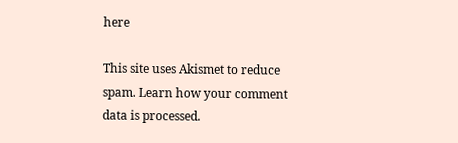here

This site uses Akismet to reduce spam. Learn how your comment data is processed.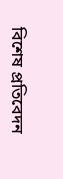বিশেষ প্রতিবেদন